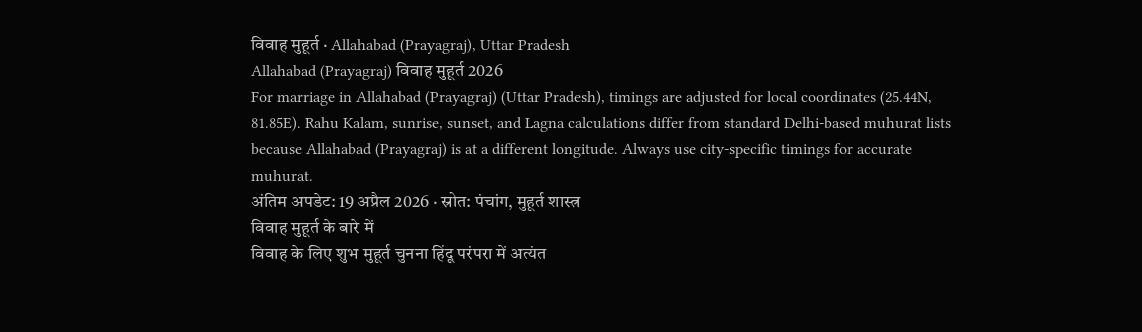विवाह मुहूर्त · Allahabad (Prayagraj), Uttar Pradesh
Allahabad (Prayagraj) विवाह मुहूर्त 2026
For marriage in Allahabad (Prayagraj) (Uttar Pradesh), timings are adjusted for local coordinates (25.44N, 81.85E). Rahu Kalam, sunrise, sunset, and Lagna calculations differ from standard Delhi-based muhurat lists because Allahabad (Prayagraj) is at a different longitude. Always use city-specific timings for accurate muhurat.
अंतिम अपडेट: 19 अप्रैल 2026 · स्रोत: पंचांग, मुहूर्त शास्त्र
विवाह मुहूर्त के बारे में
विवाह के लिए शुभ मुहूर्त चुनना हिंदू परंपरा में अत्यंत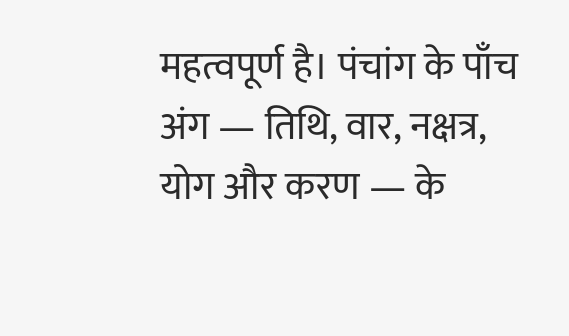महत्वपूर्ण है। पंचांग के पाँच अंग — तिथि, वार, नक्षत्र, योग और करण — के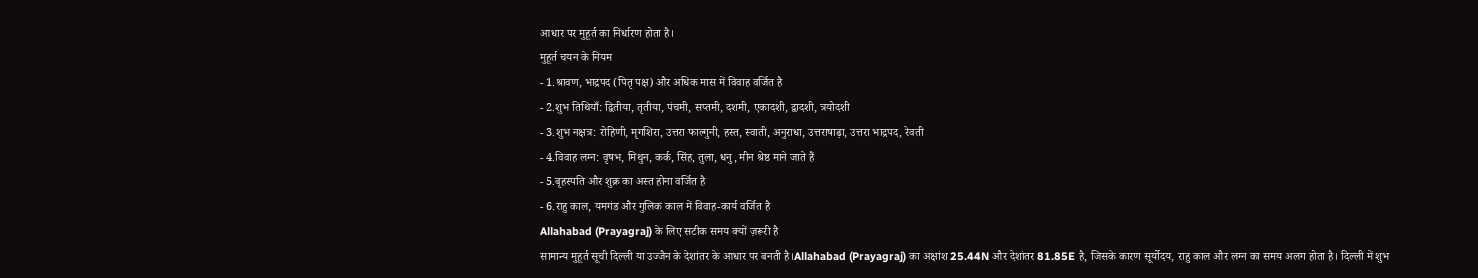आधार पर मुहूर्त का निर्धारण होता है।
मुहूर्त चयन के नियम
- 1.श्रावण, भाद्रपद (पितृ पक्ष) और अधिक मास में विवाह वर्जित है
- 2.शुभ तिथियाँ: द्वितीया, तृतीया, पंचमी, सप्तमी, दशमी, एकादशी, द्वादशी, त्रयोदशी
- 3.शुभ नक्षत्र: रोहिणी, मृगशिरा, उत्तरा फाल्गुनी, हस्त, स्वाती, अनुराधा, उत्तराषाढ़ा, उत्तरा भाद्रपद, रेवती
- 4.विवाह लग्न: वृषभ, मिथुन, कर्क, सिंह, तुला, धनु, मीन श्रेष्ठ माने जाते हैं
- 5.बृहस्पति और शुक्र का अस्त होना वर्जित है
- 6.राहु काल, यमगंड और गुलिक काल में विवाह-कार्य वर्जित है
Allahabad (Prayagraj) के लिए सटीक समय क्यों ज़रूरी है
सामान्य मुहूर्त सूची दिल्ली या उज्जैन के देशांतर के आधार पर बनती है।Allahabad (Prayagraj) का अक्षांश 25.44N और देशांतर 81.85E है, जिसके कारण सूर्योदय, राहु काल और लग्न का समय अलग होता है। दिल्ली में शुभ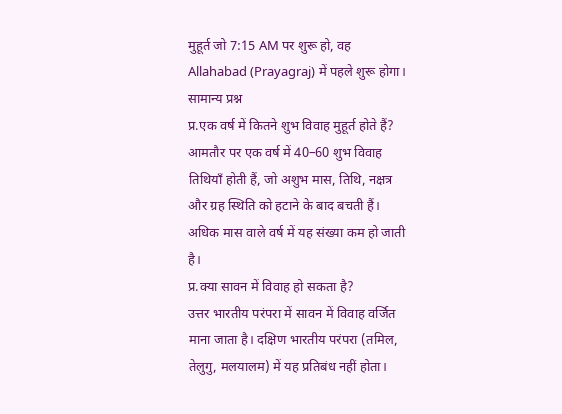मुहूर्त जो 7:15 AM पर शुरू हो, वह Allahabad (Prayagraj) में पहले शुरू होगा।
सामान्य प्रश्न
प्र.एक वर्ष में कितने शुभ विवाह मुहूर्त होते हैं?
आमतौर पर एक वर्ष में 40–60 शुभ विवाह तिथियाँ होती हैं, जो अशुभ मास, तिथि, नक्षत्र और ग्रह स्थिति को हटाने के बाद बचती हैं। अधिक मास वाले वर्ष में यह संख्या कम हो जाती है।
प्र.क्या सावन में विवाह हो सकता है?
उत्तर भारतीय परंपरा में सावन में विवाह वर्जित माना जाता है। दक्षिण भारतीय परंपरा (तमिल, तेलुगु, मलयालम) में यह प्रतिबंध नहीं होता।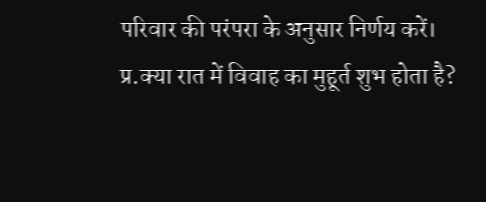परिवार की परंपरा के अनुसार निर्णय करें।
प्र.क्या रात में विवाह का मुहूर्त शुभ होता है?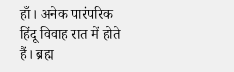हाँ। अनेक पारंपरिक हिंदू विवाह रात में होते हैं। ब्रह्म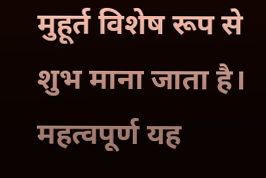मुहूर्त विशेष रूप से शुभ माना जाता है। महत्वपूर्ण यह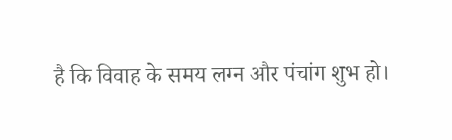है कि विवाह के समय लग्न और पंचांग शुभ हो।